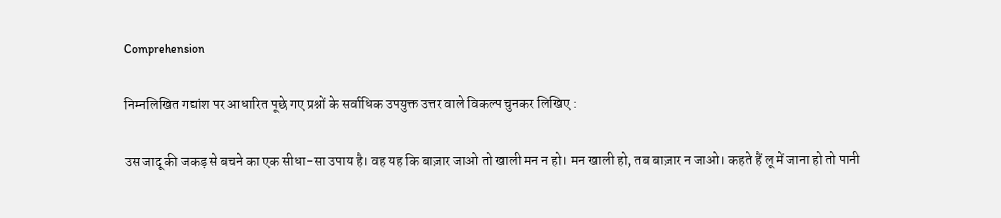Comprehension

निम्नलिखित गद्यांश पर आधारित पूछे गए प्रश्नों के सर्वाधिक उपयुक्त उत्तर वाले विकल्प चुनकर लिखिए :

उस जादू की जकड़ से बचने का एक सीधा-सा उपाय है। वह यह कि बाज़ार जाओ तो खाली मन न हो। मन खाली हो, तब बाज़ार न जाओ। कहते हैं लू में जाना हो तो पानी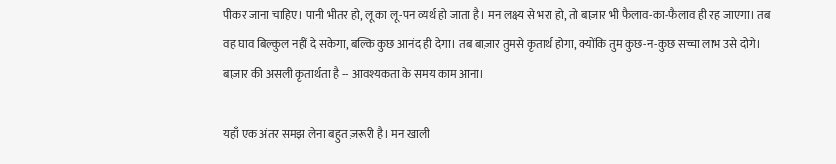पीकर जाना चाहिए। पानी भीतर हो, लू का लू-पन व्यर्थ हो जाता है। मन लक्ष्य से भरा हो, तो बाज़ार भी फैलाव-का-फैलाव ही रह जाएगा। तब वह घाव बिल्कुल नहीं दे सकेगा, बल्कि कुछ आनंद ही देगा। तब बाज़ार तुमसे कृतार्थ होगा, क्योंकि तुम कुछ-न-कुछ सच्चा लाभ उसे दोगे। बाज़ार की असली कृतार्थता है -- आवश्यकता के समय काम आना।

यहाँ एक अंतर समझ लेना बहुत ज़रूरी है। मन खाली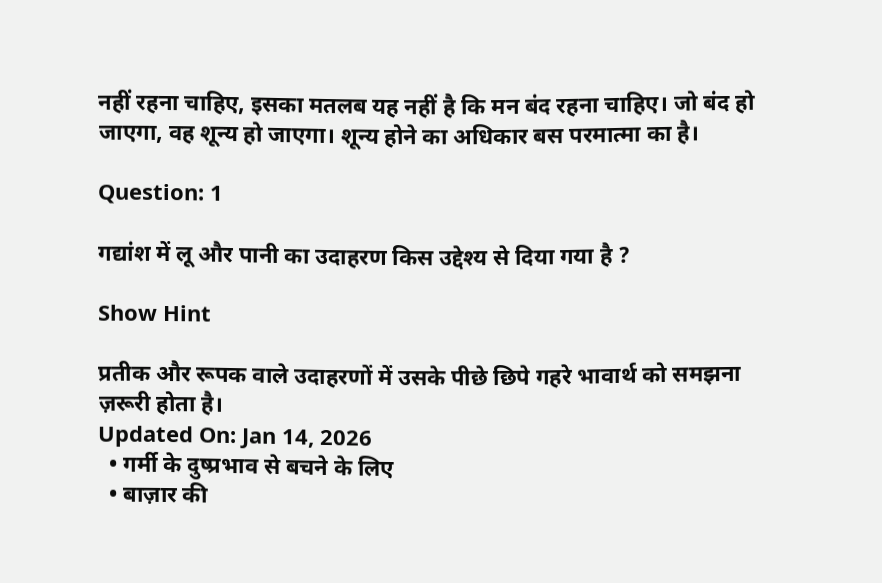नहीं रहना चाहिए, इसका मतलब यह नहीं है कि मन बंद रहना चाहिए। जो बंद हो जाएगा, वह शून्य हो जाएगा। शून्य होने का अधिकार बस परमात्मा का है।

Question: 1

गद्यांश में लू और पानी का उदाहरण किस उद्देश्य से दिया गया है ?

Show Hint

प्रतीक और रूपक वाले उदाहरणों में उसके पीछे छिपे गहरे भावार्थ को समझना ज़रूरी होता है।
Updated On: Jan 14, 2026
  • गर्मी के दुष्प्रभाव से बचने के लिए
  • बाज़ार की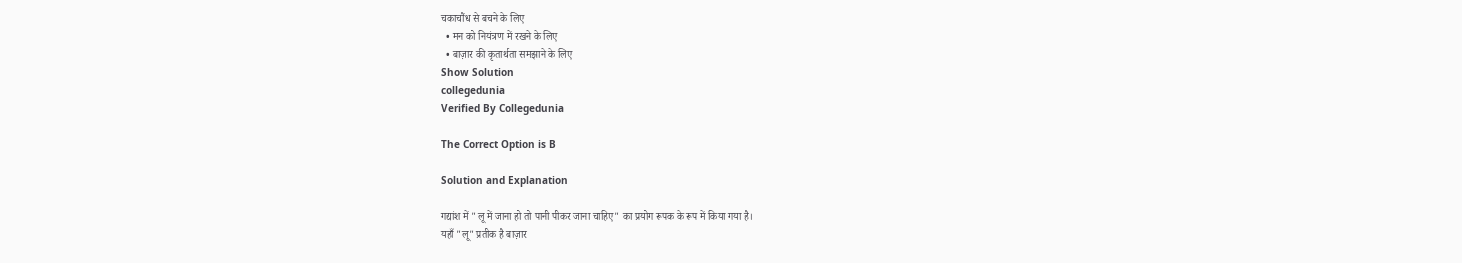चकाचौंध से बचने के लिए
  • मन को नियंत्रण में रखने के लिए
  • बाज़ार की कृतार्थता समझाने के लिए
Show Solution
collegedunia
Verified By Collegedunia

The Correct Option is B

Solution and Explanation

गद्यांश में "लू में जाना हो तो पानी पीकर जाना चाहिए" का प्रयोग रूपक के रूप में किया गया है।
यहाँ "लू" प्रतीक है बाज़ार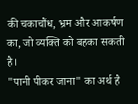की चकाचौंध, भ्रम और आकर्षण का, जो व्यक्ति को बहका सकती है।
"पानी पीकर जाना" का अर्थ है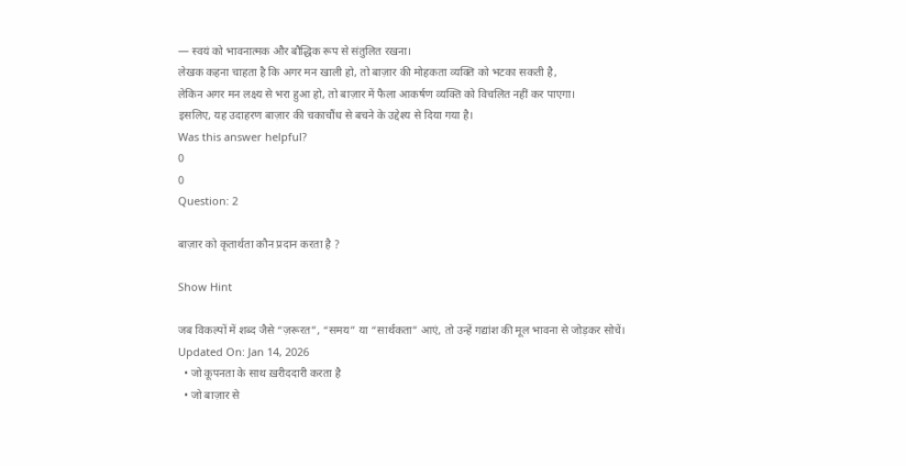— स्वयं को भावनात्मक और बौद्धिक रूप से संतुलित रखना।
लेखक कहना चाहता है कि अगर मन खाली हो, तो बाज़ार की मोहकता व्यक्ति को भटका सकती है,
लेकिन अगर मन लक्ष्य से भरा हुआ हो, तो बाज़ार में फैला आकर्षण व्यक्ति को विचलित नहीं कर पाएगा।
इसलिए, यह उदाहरण बाज़ार की चकाचौंध से बचने के उद्देश्य से दिया गया है।
Was this answer helpful?
0
0
Question: 2

बाज़ार को कृतार्थता कौन प्रदान करता है ?

Show Hint

जब विकल्पों में शब्द जैसे “ज़रूरत”, “समय” या “सार्थकता” आएं, तो उन्हें गद्यांश की मूल भावना से जोड़कर सोचें।
Updated On: Jan 14, 2026
  • जो कूपनता के साथ ख़रीददारी करता है
  • जो बाज़ार से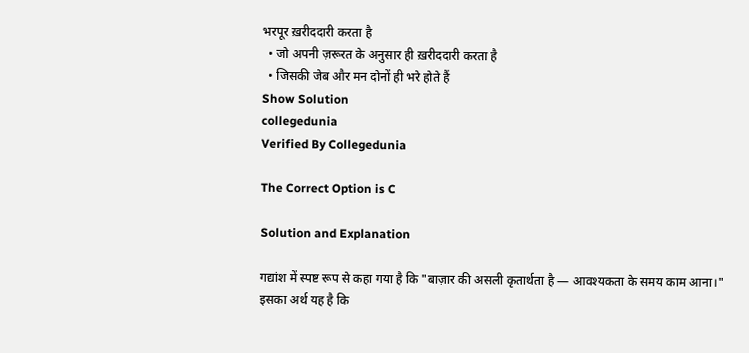भरपूर ख़रीददारी करता है
  • जो अपनी ज़रूरत के अनुसार ही ख़रीददारी करता है
  • जिसकी जेब और मन दोनों ही भरे होते हैं
Show Solution
collegedunia
Verified By Collegedunia

The Correct Option is C

Solution and Explanation

गद्यांश में स्पष्ट रूप से कहा गया है कि "बाज़ार की असली कृतार्थता है — आवश्यकता के समय काम आना।"
इसका अर्थ यह है कि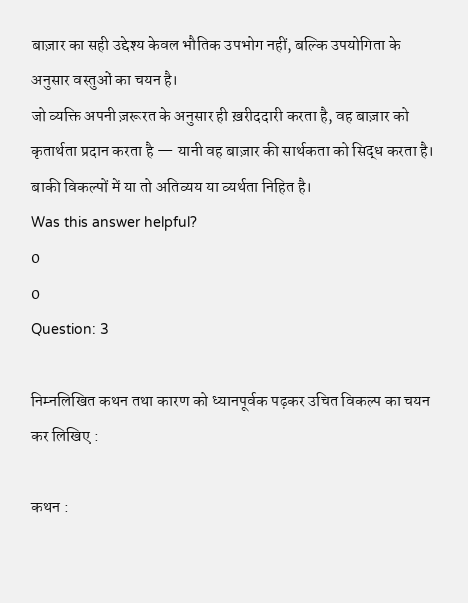बाज़ार का सही उद्देश्य केवल भौतिक उपभोग नहीं, बल्कि उपयोगिता के अनुसार वस्तुओं का चयन है।
जो व्यक्ति अपनी ज़रूरत के अनुसार ही ख़रीददारी करता है, वह बाज़ार को कृतार्थता प्रदान करता है — यानी वह बाज़ार की सार्थकता को सिद्ध करता है।
बाकी विकल्पों में या तो अतिव्यय या व्यर्थता निहित है।
Was this answer helpful?
0
0
Question: 3

निम्नलिखित कथन तथा कारण को ध्यानपूर्वक पढ़कर उचित विकल्प का चयन कर लिखिए :

कथन :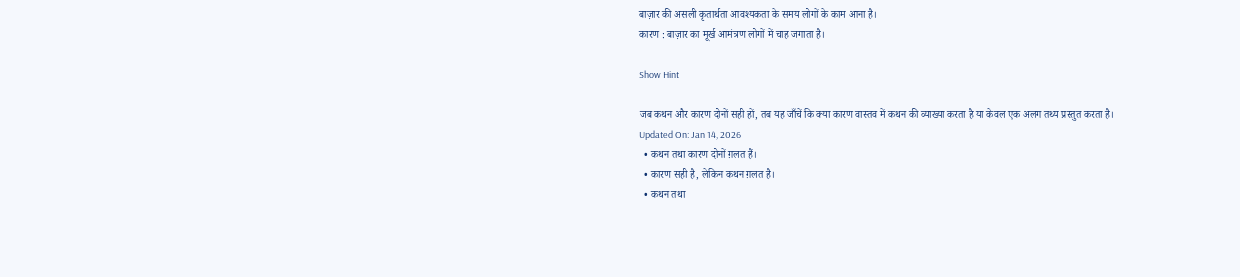बाज़ार की असली कृतार्थता आवश्यकता के समय लोगों के काम आना है।
कारण : बाज़ार का मूर्ख आमंत्रण लोगों में चाह जगाता है।

Show Hint

जब कथन और कारण दोनों सही हों, तब यह जाँचें कि क्या कारण वास्तव में कथन की व्याख्या करता है या केवल एक अलग तथ्य प्रस्तुत करता है।
Updated On: Jan 14, 2026
  • कथन तथा कारण दोनों ग़लत हैं।
  • कारण सही है, लेकिन कथन ग़लत है।
  • कथन तथा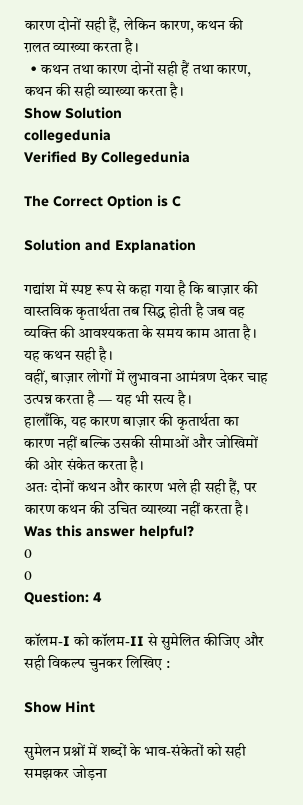कारण दोनों सही हैं, लेकिन कारण, कथन की ग़लत व्याख्या करता है।
  • कथन तथा कारण दोनों सही हैं तथा कारण, कथन की सही व्याख्या करता है।
Show Solution
collegedunia
Verified By Collegedunia

The Correct Option is C

Solution and Explanation

गद्यांश में स्पष्ट रूप से कहा गया है कि बाज़ार की वास्तविक कृतार्थता तब सिद्ध होती है जब वह व्यक्ति की आवश्यकता के समय काम आता है। यह कथन सही है।
वहीं, बाज़ार लोगों में लुभावना आमंत्रण देकर चाह उत्पन्न करता है — यह भी सत्य है।
हालाँकि, यह कारण बाज़ार की कृतार्थता का कारण नहीं बल्कि उसकी सीमाओं और जोखिमों की ओर संकेत करता है।
अतः दोनों कथन और कारण भले ही सही हैं, पर कारण कथन की उचित व्याख्या नहीं करता है।
Was this answer helpful?
0
0
Question: 4

कॉलम-I को कॉलम-II से सुमेलित कीजिए और सही विकल्प चुनकर लिखिए :

Show Hint

सुमेलन प्रश्नों में शब्दों के भाव-संकेतों को सही समझकर जोड़ना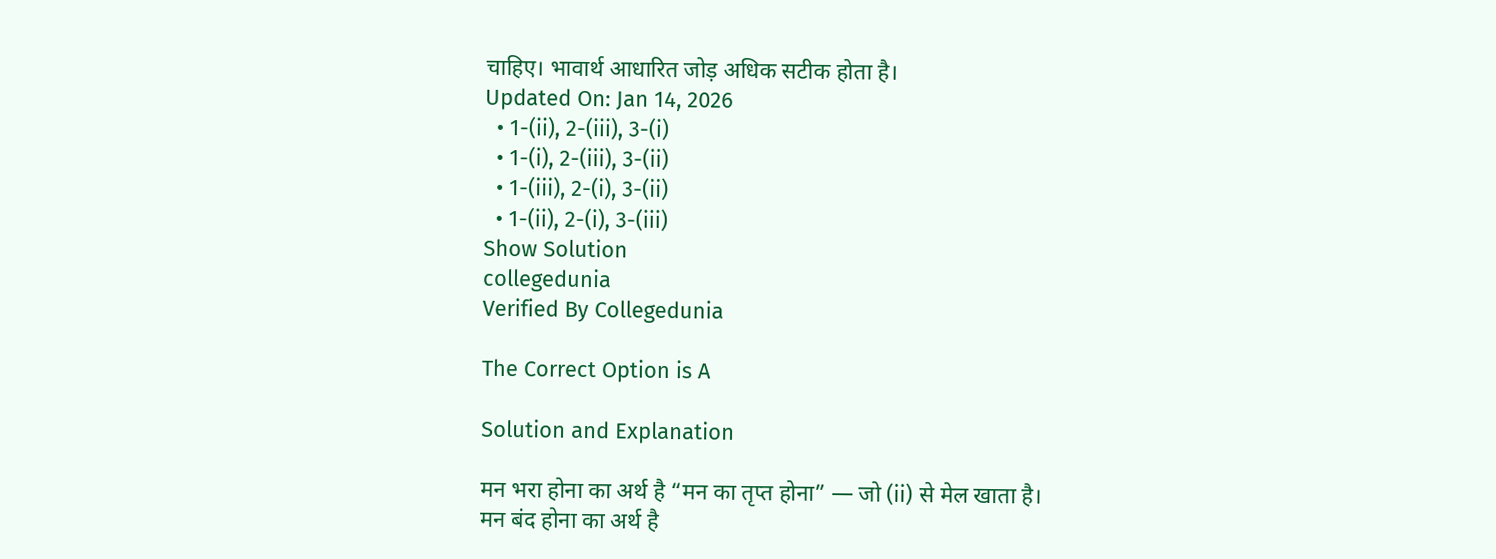चाहिए। भावार्थ आधारित जोड़ अधिक सटीक होता है।
Updated On: Jan 14, 2026
  • 1-(ii), 2-(iii), 3-(i)
  • 1-(i), 2-(iii), 3-(ii)
  • 1-(iii), 2-(i), 3-(ii)
  • 1-(ii), 2-(i), 3-(iii)
Show Solution
collegedunia
Verified By Collegedunia

The Correct Option is A

Solution and Explanation

मन भरा होना का अर्थ है “मन का तृप्त होना” — जो (ii) से मेल खाता है।
मन बंद होना का अर्थ है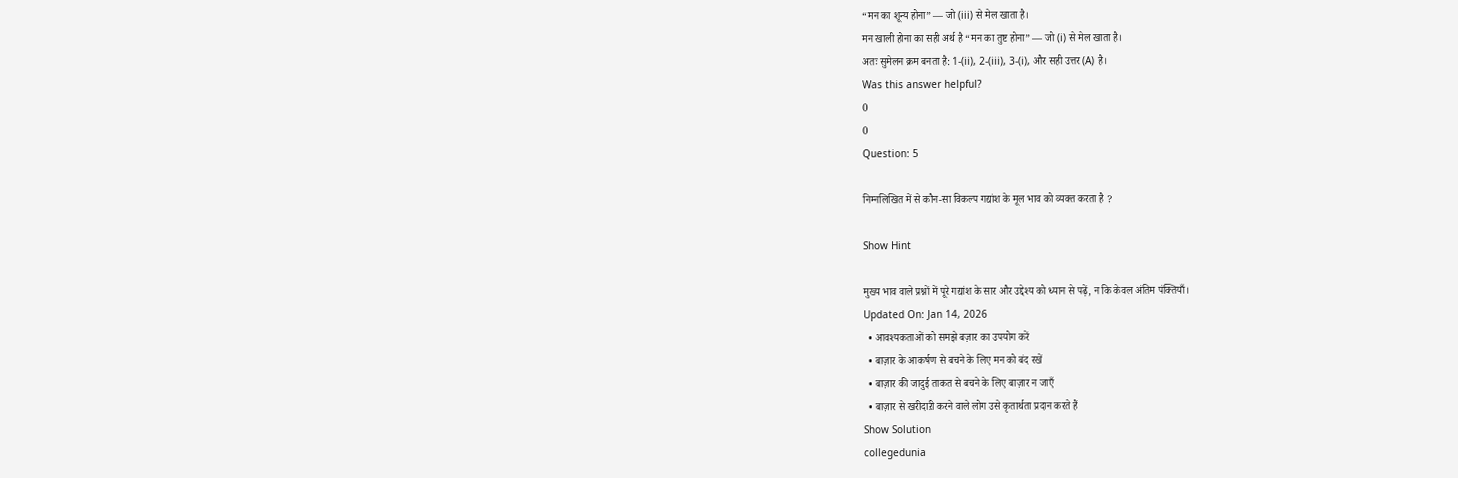“मन का शून्य होना” — जो (iii) से मेल खाता है।
मन खाली होना का सही अर्थ है “मन का तुष्ट होना” — जो (i) से मेल खाता है।
अतः सुमेलन क्रम बनता है: 1-(ii), 2-(iii), 3-(i), और सही उत्तर (A) है।
Was this answer helpful?
0
0
Question: 5

निम्नलिखित में से कौन-सा विकल्प गद्यांश के मूल भाव को व्यक्त करता है ?

Show Hint

मुख्य भाव वाले प्रश्नों में पूरे गद्यांश के सार और उद्देश्य को ध्यान से पढ़ें, न कि केवल अंतिम पंक्तियाँ।
Updated On: Jan 14, 2026
  • आवश्यकताओं को समझे बज़ार का उपयोग करें
  • बाज़ार के आकर्षण से बचने के लिए मन को बंद रखें
  • बाज़ार की जादुई ताकत से बचने के लिए बाज़ार न जाएँ
  • बाज़ार से खरीदाऱी करने वाले लोग उसे कृतार्थता प्रदान करते हैं
Show Solution
collegedunia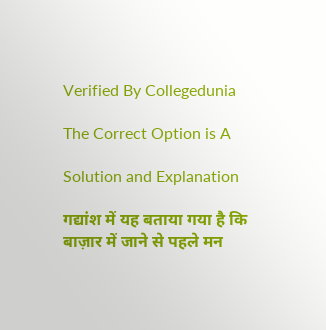Verified By Collegedunia

The Correct Option is A

Solution and Explanation

गद्यांश में यह बताया गया है कि बाज़ार में जाने से पहले मन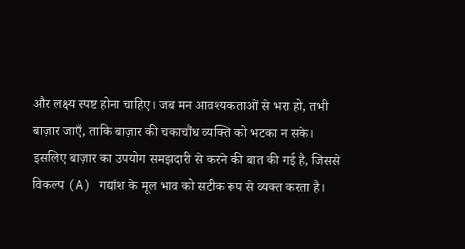और लक्ष्य स्पष्ट होना चाहिए। जब मन आवश्यकताओं से भरा हो, तभी बाज़ार जाएँ, ताकि बाज़ार की चकाचौंध व्यक्ति को भटका न सके।
इसलिए बाज़ार का उपयोग समझदारी से करने की बात की गई है, जिससे विकल्प (A) गद्यांश के मूल भाव को सटीक रूप से व्यक्त करता है।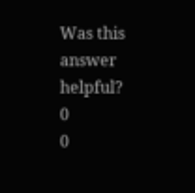Was this answer helpful?
0
0